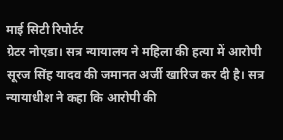माई सिटी रिपोर्टर
ग्रेटर नोएडा। सत्र न्यायालय ने महिला की हत्या में आरोपी सूरज सिंह यादव की जमानत अर्जी खारिज कर दी है। सत्र न्यायाधीश ने कहा कि आरोपी की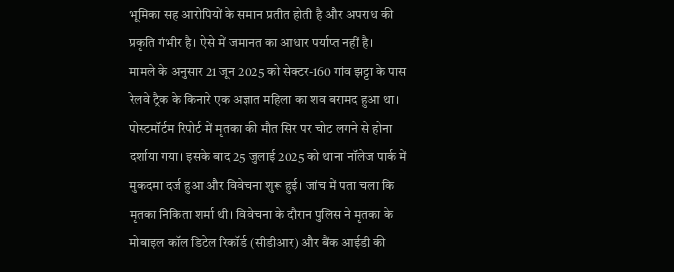भूमिका सह आरोपियों के समान प्रतीत होती है और अपराध की प्रकृति गंभीर है। ऐसे में जमानत का आधार पर्याप्त नहीं है।
मामले के अनुसार 21 जून 2025 को सेक्टर-160 गांव झट्टा के पास रेलवे ट्रैक के किनारे एक अज्ञात महिला का शव बरामद हुआ था। पोस्टमॉर्टम रिपोर्ट में मृतका की मौत सिर पर चोट लगने से होना दर्शाया गया। इसके बाद 25 जुलाई 2025 को थाना नॉलेज पार्क में मुकदमा दर्ज हुआ और विवेचना शुरू हुई। जांच में पता चला कि मृतका निकिता शर्मा थी। विवेचना के दौरान पुलिस ने मृतका के मोबाइल कॉल डिटेल रिकॉर्ड (सीडीआर) और बैंक आईडी की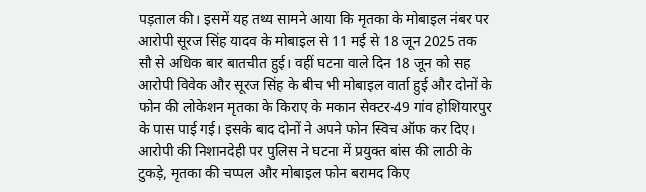पड़ताल की। इसमें यह तथ्य सामने आया कि मृतका के मोबाइल नंबर पर आरोपी सूरज सिंह यादव के मोबाइल से 11 मई से 18 जून 2025 तक सौ से अधिक बार बातचीत हुई। वहीं घटना वाले दिन 18 जून को सह आरोपी विवेक और सूरज सिंह के बीच भी मोबाइल वार्ता हुई और दोनों के फोन की लोकेशन मृतका के किराए के मकान सेक्टर-49 गांव होशियारपुर के पास पाई गई। इसके बाद दोनों ने अपने फोन स्विच ऑफ कर दिए।
आरोपी की निशानदेही पर पुलिस ने घटना में प्रयुक्त बांस की लाठी के टुकड़े, मृतका की चप्पल और मोबाइल फोन बरामद किए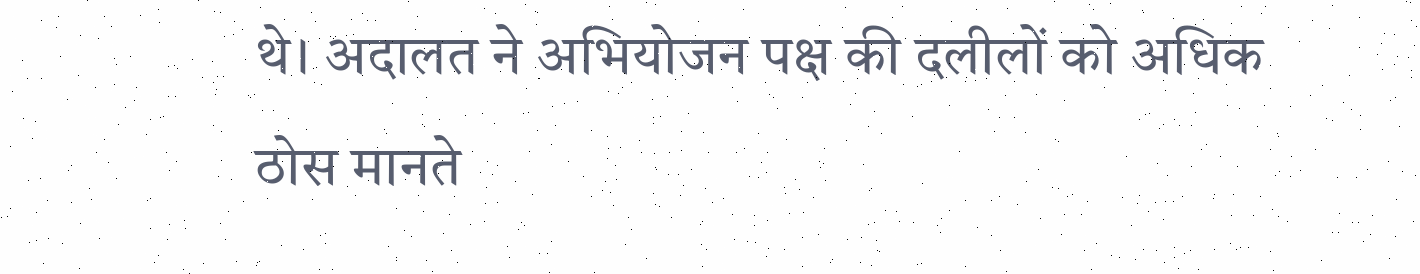थे। अदालत ने अभियोजन पक्ष की दलीलों को अधिक ठोस मानते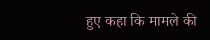हुए कहा कि मामले की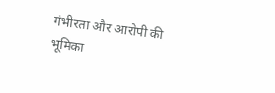गंभीरता और आरोपी की भूमिका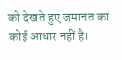को देखते हुए जमानत का कोई आधार नहीं है।